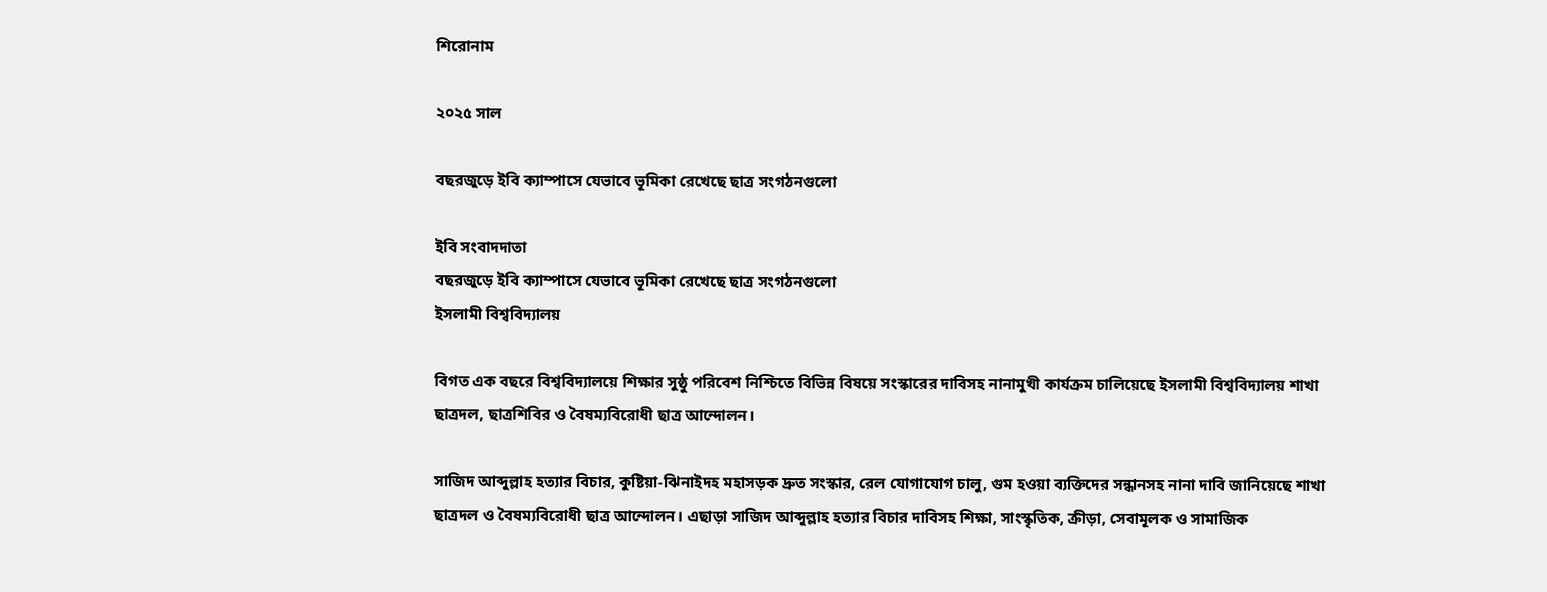শিরোনাম

২০২৫ সাল

বছরজুড়ে ইবি ক্যাম্পাসে যেভাবে ভূমিকা রেখেছে ছাত্র সংগঠনগুলো

ইবি সংবাদদাতা
বছরজুড়ে ইবি ক্যাম্পাসে যেভাবে ভূমিকা রেখেছে ছাত্র সংগঠনগুলো
ইসলামী বিশ্ববিদ্যালয়

বিগত এক বছরে বিশ্ববিদ্যালয়ে শিক্ষার সুষ্ঠু পরিবেশ নিশ্চিতে বিভিন্ন বিষয়ে সংস্কারের দাবিসহ নানামুখী কার্যক্রম চালিয়েছে ইসলামী বিশ্ববিদ্যালয় শাখা ছাত্রদল, ছাত্রশিবির ও বৈষম্যবিরোধী ছাত্র আন্দোলন।

সাজিদ আব্দুল্লাহ হত্যার বিচার, কুষ্টিয়া-ঝিনাইদহ মহাসড়ক দ্রুত সংস্কার, রেল যোগাযোগ চালু, গুম হওয়া ব্যক্তিদের সন্ধানসহ নানা দাবি জানিয়েছে শাখা ছাত্রদল ও বৈষম্যবিরোধী ছাত্র আন্দোলন। এছাড়া সাজিদ আব্দুল্লাহ হত্যার বিচার দাবিসহ শিক্ষা, সাংস্কৃতিক, ক্রীড়া, সেবামূলক ও সামাজিক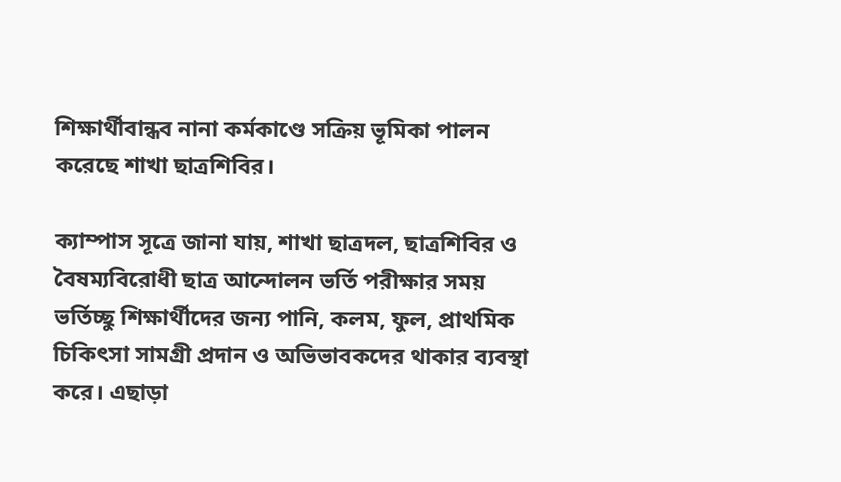শিক্ষার্থীবান্ধব নানা কর্মকাণ্ডে সক্রিয় ভূমিকা পালন করেছে শাখা ছাত্রশিবির।

ক্যাম্পাস সূত্রে জানা যায়, শাখা ছাত্রদল, ছাত্রশিবির ও বৈষম্যবিরোধী ছাত্র আন্দোলন ভর্তি পরীক্ষার সময় ভর্তিচ্ছু শিক্ষার্থীদের জন্য পানি, কলম, ফুল, প্রাথমিক চিকিৎসা সামগ্রী প্রদান ও অভিভাবকদের থাকার ব্যবস্থা করে। এছাড়া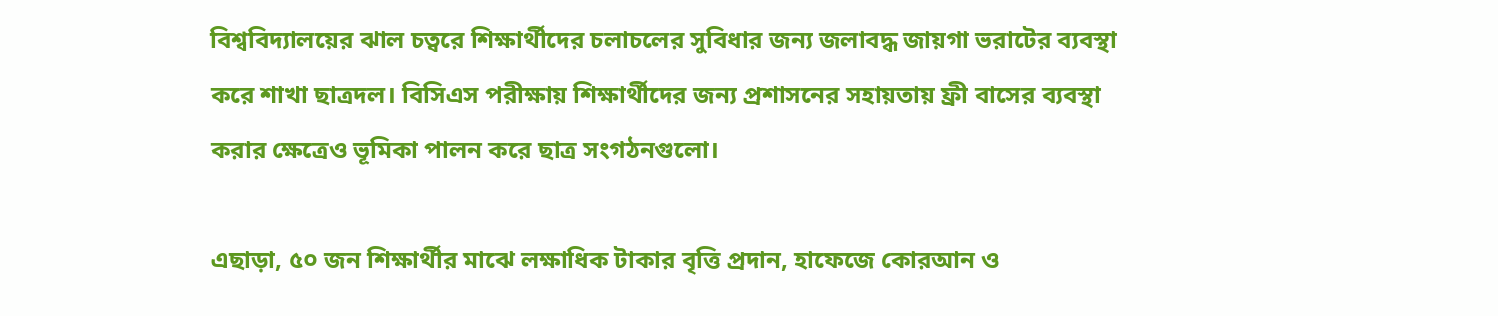বিশ্ববিদ্যালয়ের ঝাল চত্বরে শিক্ষার্থীদের চলাচলের সুবিধার জন্য জলাবদ্ধ জায়গা ভরাটের ব্যবস্থা করে শাখা ছাত্রদল। বিসিএস পরীক্ষায় শিক্ষার্থীদের জন্য প্রশাসনের সহায়তায় ফ্রী বাসের ব্যবস্থা করার ক্ষেত্রেও ভূমিকা পালন করে ছাত্র সংগঠনগুলো।

এছাড়া, ৫০ জন শিক্ষার্থীর মাঝে লক্ষাধিক টাকার বৃত্তি প্রদান, হাফেজে কোরআন ও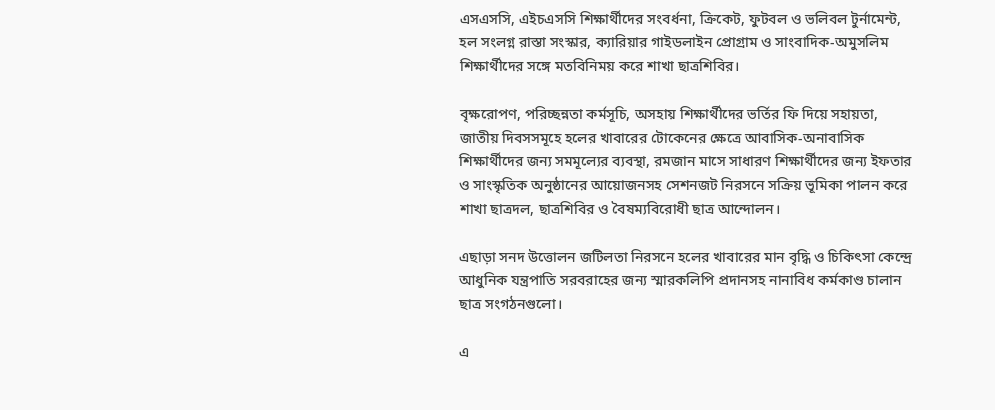এসএসসি, এইচএসসি শিক্ষার্থীদের সংবর্ধনা, ক্রিকেট, ফুটবল ও ভলিবল টুর্নামেন্ট, হল সংলগ্ন রাস্তা সংস্কার, ক্যারিয়ার গাইডলাইন প্রোগ্রাম ও সাংবাদিক-অমুসলিম শিক্ষার্থীদের সঙ্গে মতবিনিময় করে শাখা ছাত্রশিবির।

বৃক্ষরোপণ, পরিচ্ছন্নতা কর্মসূচি, অসহায় শিক্ষার্থীদের ভর্তির ফি দিয়ে সহায়তা, জাতীয় দিবসসমূহে হলের খাবারের টোকেনের ক্ষেত্রে আবাসিক-অনাবাসিক শিক্ষার্থীদের জন্য সমমূল্যের ব্যবস্থা, রমজান মাসে সাধারণ শিক্ষার্থীদের জন্য ইফতার ও সাংস্কৃতিক অনুষ্ঠানের আয়োজনসহ সেশনজট নিরসনে সক্রিয় ভূমিকা পালন করে শাখা ছাত্রদল, ছাত্রশিবির ও বৈষম্যবিরোধী ছাত্র আন্দোলন।

এছাড়া সনদ উত্তোলন জটিলতা নিরসনে হলের খাবারের মান বৃদ্ধি ও চিকিৎসা কেন্দ্রে আধুনিক যন্ত্রপাতি সরবরাহের জন্য স্মারকলিপি প্রদানসহ নানাবিধ কর্মকাণ্ড চালান ছাত্র সংগঠনগুলো।

এ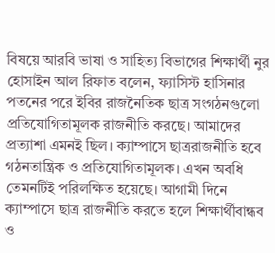বিষয়ে আরবি ভাষা ও সাহিত্য বিভাগের শিক্ষার্থী নুর হোসাইন আল রিফাত বলেন, ফ্যাসিস্ট হাসিনার পতনের পরে ইবির রাজনৈতিক ছাত্র সংগঠনগুলো প্রতিযোগিতামূলক রাজনীতি করছে। আমাদের প্রত্যাশা এমনই ছিল। ক্যাম্পাসে ছাত্ররাজনীতি হবে গঠনতান্ত্রিক ও প্রতিযোগিতামূলক। এখন অবধি তেমনটিই পরিলক্ষিত হয়েছে। আগামী দিনে ক্যাম্পাসে ছাত্র রাজনীতি করতে হলে শিক্ষার্থীবান্ধব ও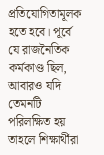প্রতিযোগিতামূলক হতে হবে। পূর্বে যে রাজনৈতিক কর্মকাণ্ড ছিল, আবারও যদি তেমনটি পরিলক্ষিত হয় তাহলে শিক্ষার্থীরা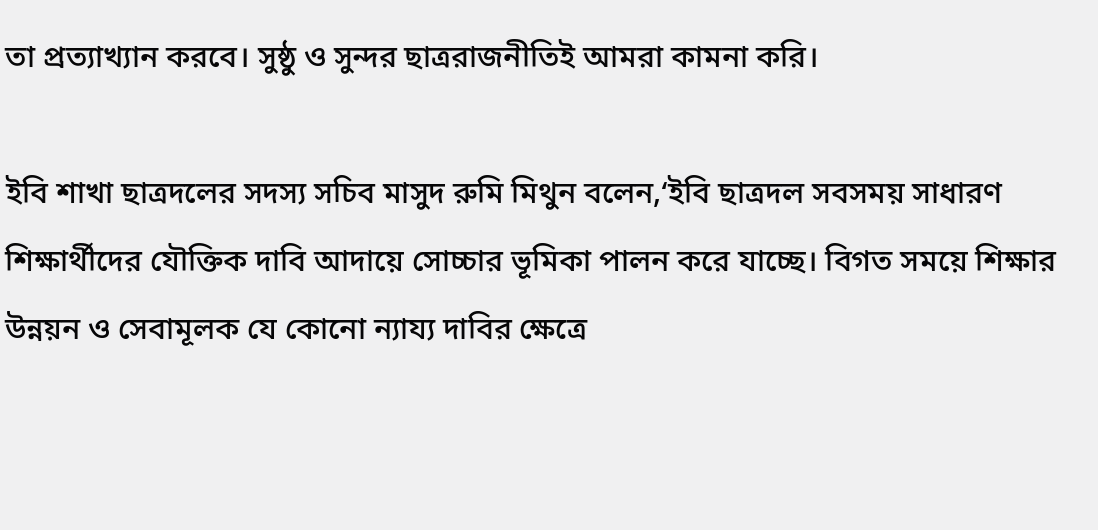তা প্রত্যাখ্যান করবে। সুষ্ঠু ও সুন্দর ছাত্ররাজনীতিই আমরা কামনা করি।

ইবি শাখা ছাত্রদলের সদস্য সচিব মাসুদ রুমি মিথুন বলেন,‘ইবি ছাত্রদল সবসময় সাধারণ শিক্ষার্থীদের যৌক্তিক দাবি আদায়ে সোচ্চার ভূমিকা পালন করে যাচ্ছে। বিগত সময়ে শিক্ষার উন্নয়ন ও সেবামূলক যে কোনো ন্যায্য দাবির ক্ষেত্রে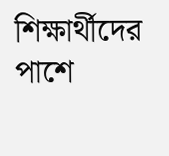শিক্ষার্থীদের পাশে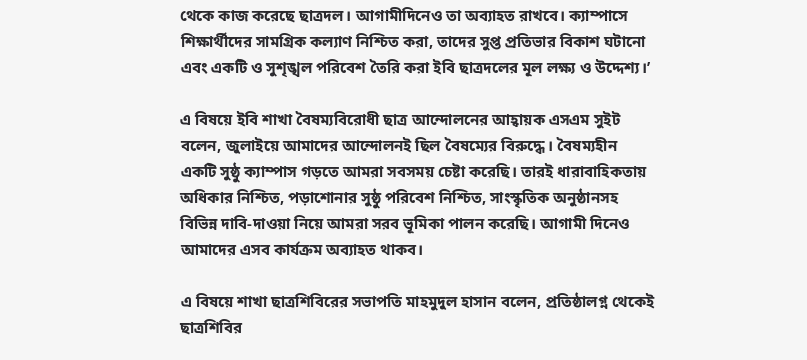থেকে কাজ করেছে ছাত্রদল। আগামীদিনেও তা অব্যাহত রাখবে। ক্যাম্পাসে শিক্ষার্থীদের সামগ্রিক কল্যাণ নিশ্চিত করা, তাদের সুপ্ত প্রতিভার বিকাশ ঘটানো এবং একটি ও সুশৃঙ্খল পরিবেশ তৈরি করা ইবি ছাত্রদলের মূল লক্ষ্য ও উদ্দেশ্য।’

এ বিষয়ে ইবি শাখা বৈষম্যবিরোধী ছাত্র আন্দোলনের আহ্বায়ক এসএম সুইট বলেন, জুলাইয়ে আমাদের আন্দোলনই ছিল বৈষম্যের বিরুদ্ধে। বৈষম্যহীন একটি সুষ্ঠু ক্যাম্পাস গড়তে আমরা সবসময় চেষ্টা করেছি। তারই ধারাবাহিকতায় অধিকার নিশ্চিত, পড়াশোনার সুষ্ঠু পরিবেশ নিশ্চিত, সাংস্কৃতিক অনুষ্ঠানসহ বিভিন্ন দাবি-দাওয়া নিয়ে আমরা সরব ভূমিকা পালন করেছি। আগামী দিনেও আমাদের এসব কার্যক্রম অব্যাহত থাকব।

এ বিষয়ে শাখা ছাত্রশিবিরের সভাপতি মাহমুদুল হাসান বলেন, প্রতিষ্ঠালগ্ন থেকেই ছাত্রশিবির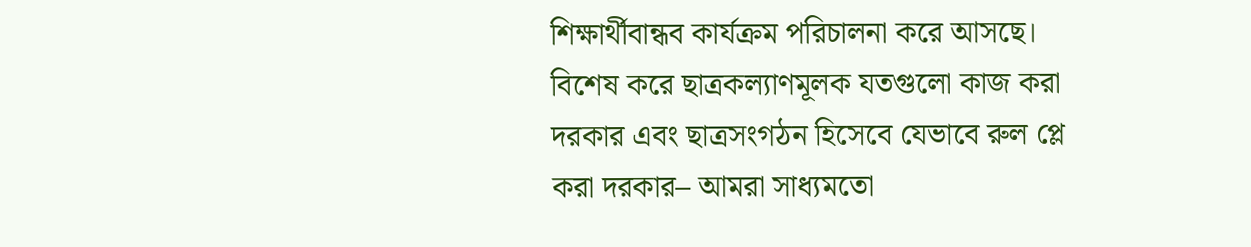শিক্ষার্থীবান্ধব কার্যক্রম পরিচালনা করে আসছে। বিশেষ করে ছাত্রকল্যাণমূলক যতগুলো কাজ করা দরকার এবং ছাত্রসংগঠন হিসেবে যেভাবে রুল প্লে করা দরকার– আমরা সাধ্যমতো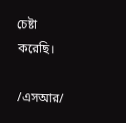চেষ্টা করেছি।

/এসআর/